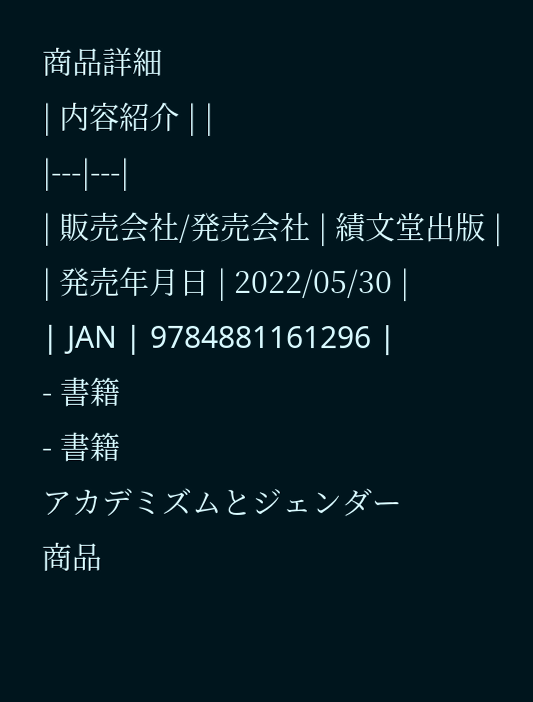商品詳細
| 内容紹介 | |
|---|---|
| 販売会社/発売会社 | 績文堂出版 |
| 発売年月日 | 2022/05/30 |
| JAN | 9784881161296 |
- 書籍
- 書籍
アカデミズムとジェンダー
商品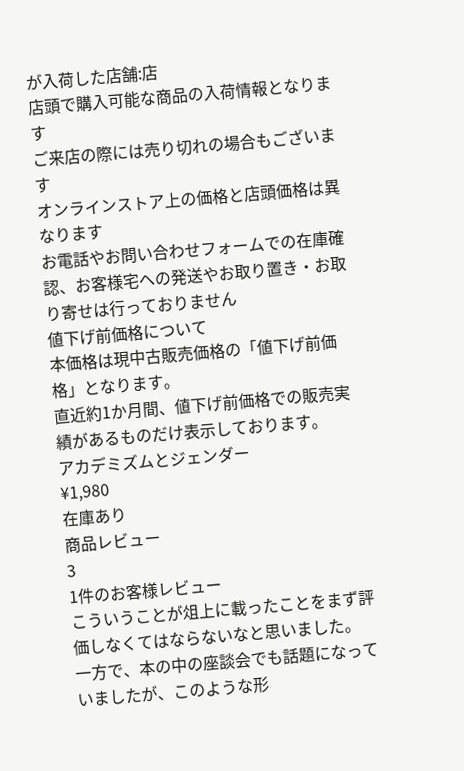が入荷した店舗:店
店頭で購入可能な商品の入荷情報となります
ご来店の際には売り切れの場合もございます
オンラインストア上の価格と店頭価格は異なります
お電話やお問い合わせフォームでの在庫確認、お客様宅への発送やお取り置き・お取り寄せは行っておりません
値下げ前価格について
本価格は現中古販売価格の「値下げ前価格」となります。
直近約1か月間、値下げ前価格での販売実績があるものだけ表示しております。
アカデミズムとジェンダー
¥1,980
在庫あり
商品レビュー
3
1件のお客様レビュー
こういうことが俎上に載ったことをまず評価しなくてはならないなと思いました。 一方で、本の中の座談会でも話題になっていましたが、このような形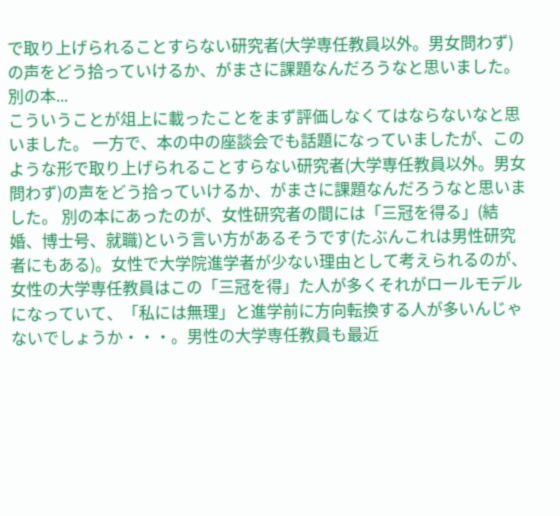で取り上げられることすらない研究者(大学専任教員以外。男女問わず)の声をどう拾っていけるか、がまさに課題なんだろうなと思いました。 別の本...
こういうことが俎上に載ったことをまず評価しなくてはならないなと思いました。 一方で、本の中の座談会でも話題になっていましたが、このような形で取り上げられることすらない研究者(大学専任教員以外。男女問わず)の声をどう拾っていけるか、がまさに課題なんだろうなと思いました。 別の本にあったのが、女性研究者の間には「三冠を得る」(結婚、博士号、就職)という言い方があるそうです(たぶんこれは男性研究者にもある)。女性で大学院進学者が少ない理由として考えられるのが、女性の大学専任教員はこの「三冠を得」た人が多くそれがロールモデルになっていて、「私には無理」と進学前に方向転換する人が多いんじゃないでしょうか・・・。男性の大学専任教員も最近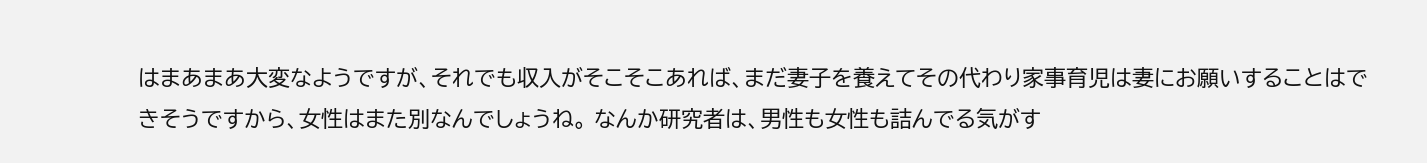はまあまあ大変なようですが、それでも収入がそこそこあれば、まだ妻子を養えてその代わり家事育児は妻にお願いすることはできそうですから、女性はまた別なんでしょうね。 なんか研究者は、男性も女性も詰んでる気がす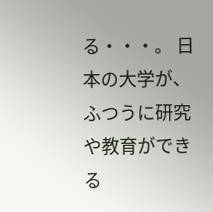る・・・。 日本の大学が、ふつうに研究や教育ができる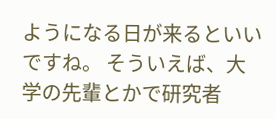ようになる日が来るといいですね。 そういえば、大学の先輩とかで研究者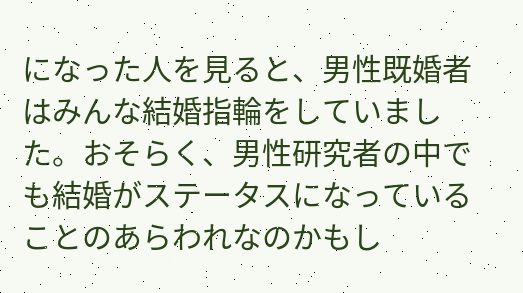になった人を見ると、男性既婚者はみんな結婚指輪をしていました。おそらく、男性研究者の中でも結婚がステータスになっていることのあらわれなのかもし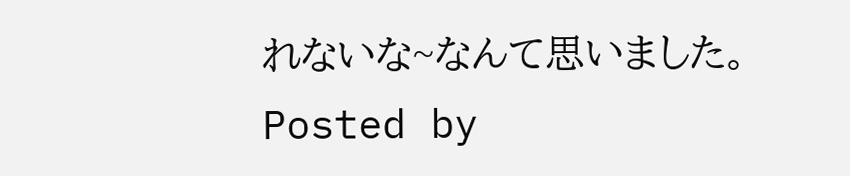れないな~なんて思いました。
Posted by